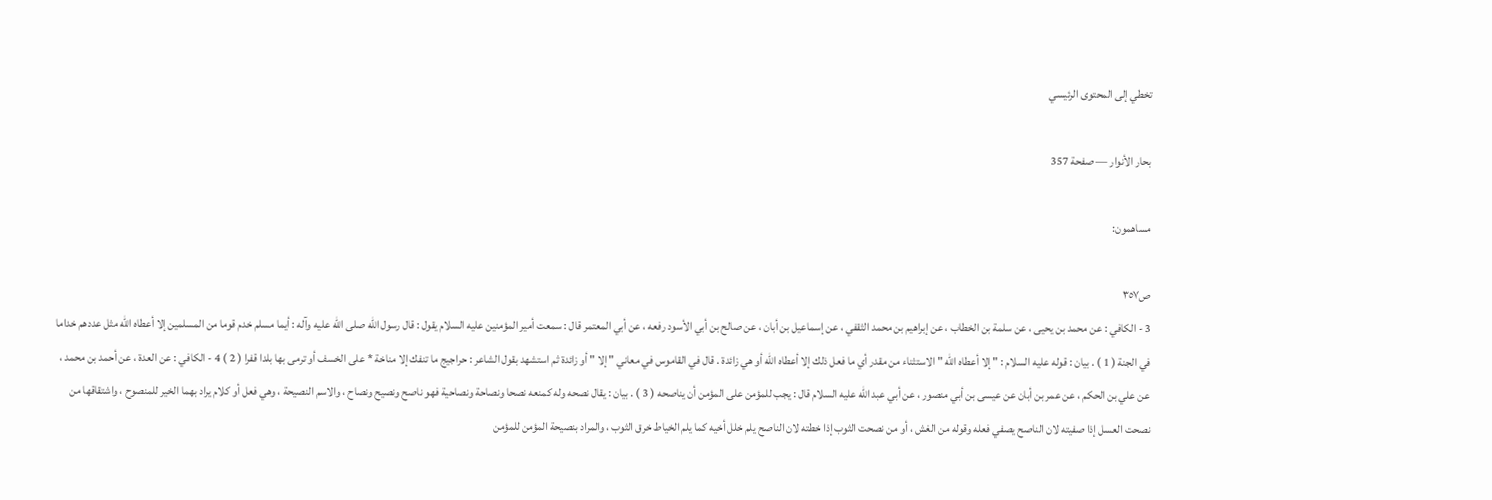تخطي إلى المحتوى الرئيسي

بحار الأنوار — صفحة 357

مساهمون:

ص٣٥٧
3 - الكافي : عن محمد بن يحيى ، عن سلمة بن الخطاب ، عن إبراهيم بن محمد الثقفي ، عن إسماعيل بن أبان ، عن صالح بن أبي الأسود رفعه ، عن أبي المعتمر قال : سمعت أمير المؤمنين عليه السلام يقول : قال رسول الله صلى الله عليه وآله : أيما مسلم خدم قوما من المسلمين إلا أعطاه الله مثل عددهم خداما في الجنة ( 1 ) . بيان : قوله عليه السلام : " إلا أعطاه الله " الاستثناء من مقدر أي ما فعل ذلك إلا أعطاه الله أو هي زائدة . قال في القاموس في معاني " إلا " أو زائدة ثم استشهد بقول الشاعر : حراجيج ما تنفك إلا مناخة * على الخسف أو ترمى بها بلدا قفرا ( 2 ) 4 - الكافي : عن العدة ، عن أحمد بن محمد ، عن علي بن الحكم ، عن عمر بن أبان عن عيسى بن أبي منصور ، عن أبي عبد الله عليه السلام قال : يجب للمؤمن على المؤمن أن يناصحه ( 3 ) . بيان : يقال نصحه وله كمنعه نصحا ونصاحة ونصاحية فهو ناصح ونصيح ونصاح ، والاسم النصيحة ، وهي فعل أو كلام يراد بهما الخير للمنصوح ، واشتقاقها من نصحت العسل إذا صفيته لان الناصح يصفي فعله وقوله من الغش ، أو من نصحت الثوب إذا خطته لان الناصح يلم خلل أخيه كما يلم الخياط خرق الثوب ، والمراد بنصيحة المؤمن للمؤمن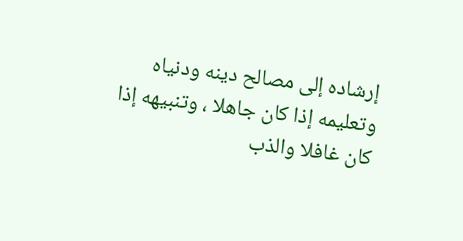إرشاده إلى مصالح دينه ودنياه وتعليمه إذا كان جاهلا ، وتنبيهه إذا كان غافلا والذب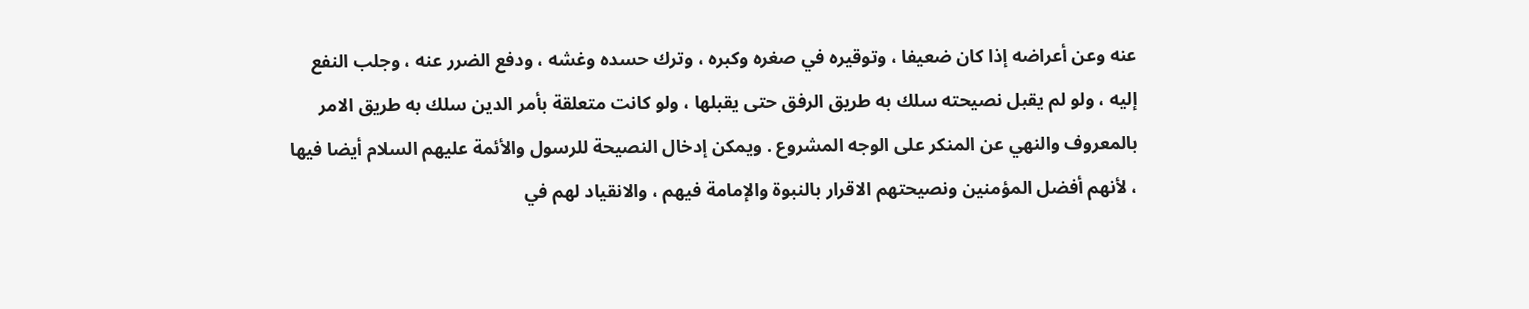عنه وعن أعراضه إذا كان ضعيفا ، وتوقيره في صغره وكبره ، وترك حسده وغشه ، ودفع الضرر عنه ، وجلب النفع إليه ، ولو لم يقبل نصيحته سلك به طريق الرفق حتى يقبلها ، ولو كانت متعلقة بأمر الدين سلك به طريق الامر بالمعروف والنهي عن المنكر على الوجه المشروع . ويمكن إدخال النصيحة للرسول والأئمة عليهم السلام أيضا فيها ، لأنهم أفضل المؤمنين ونصيحتهم الاقرار بالنبوة والإمامة فيهم ، والانقياد لهم في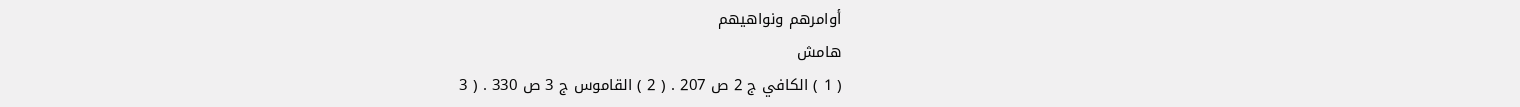أوامرهم ونواهيهم
هامش
( 1 ) الكافي ج 2 ص 207 . ( 2 ) القاموس ج 3 ص 330 . ( 3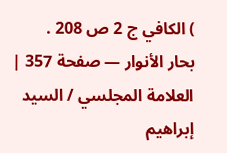) الكافي ج 2 ص 208 .
بحار الأنوار — صفحة 357 | العلامة المجلسي / السيد إبراهيم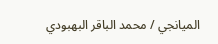الميانجي / محمد الباقر البهبودي